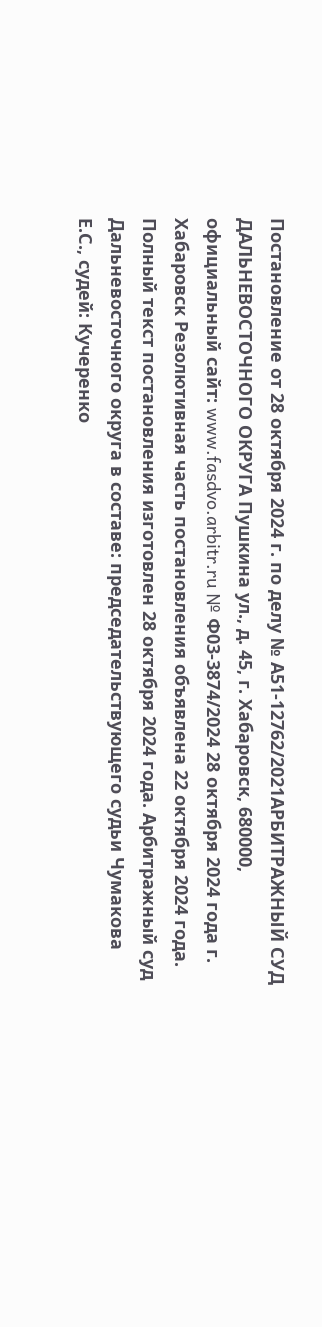Постановление от 28 октября 2024 г. по делу № А51-12762/2021АРБИТРАЖНЫЙ СУД ДАЛЬНЕВОСТОЧНОГО ОКРУГА Пушкина ул., д. 45, г. Хабаровск, 680000, официальный сайт: www.fasdvo.arbitr.ru № Ф03-3874/2024 28 октября 2024 года г. Хабаровск Резолютивная часть постановления объявлена 22 октября 2024 года. Полный текст постановления изготовлен 28 октября 2024 года. Арбитражный суд Дальневосточного округа в составе: председательствующего судьи Чумакова Е.С., судей: Кучеренко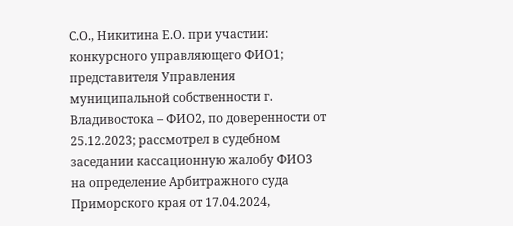С.О., Никитина Е.О. при участии: конкурсного управляющего ФИО1; представителя Управления муниципальной собственности г. Владивостока – ФИО2, по доверенности от 25.12.2023; рассмотрел в судебном заседании кассационную жалобу ФИО3 на определение Арбитражного суда Приморского края от 17.04.2024,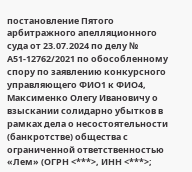постановление Пятого арбитражного апелляционного суда от 23.07.2024 по делу № А51-12762/2021 по обособленному спору по заявлению конкурсного управляющего ФИО1 к ФИО4, Максименко Олегу Ивановичу о взыскании солидарно убытков в рамках дела о несостоятельности (банкротстве) общества с ограниченной ответственностью «Лем» (ОГРН <***>, ИНН <***>;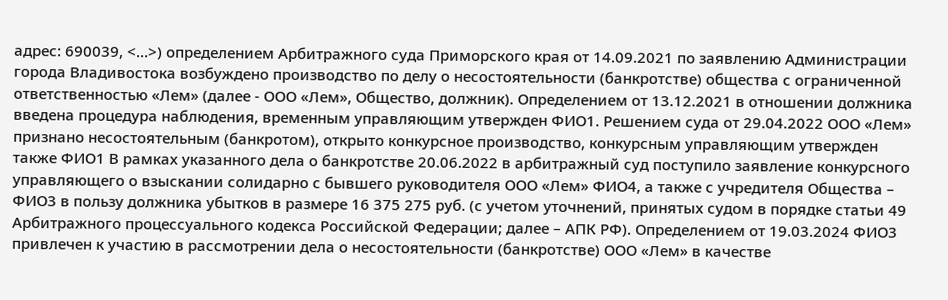адрес: 690039, <...>) определением Арбитражного суда Приморского края от 14.09.2021 по заявлению Администрации города Владивостока возбуждено производство по делу о несостоятельности (банкротстве) общества с ограниченной ответственностью «Лем» (далее - ООО «Лем», Общество, должник). Определением от 13.12.2021 в отношении должника введена процедура наблюдения, временным управляющим утвержден ФИО1. Решением суда от 29.04.2022 ООО «Лем» признано несостоятельным (банкротом), открыто конкурсное производство, конкурсным управляющим утвержден также ФИО1 В рамках указанного дела о банкротстве 20.06.2022 в арбитражный суд поступило заявление конкурсного управляющего о взыскании солидарно с бывшего руководителя ООО «Лем» ФИО4, а также с учредителя Общества – ФИО3 в пользу должника убытков в размере 16 375 275 руб. (с учетом уточнений, принятых судом в порядке статьи 49 Арбитражного процессуального кодекса Российской Федерации; далее – АПК РФ). Определением от 19.03.2024 ФИО3 привлечен к участию в рассмотрении дела о несостоятельности (банкротстве) ООО «Лем» в качестве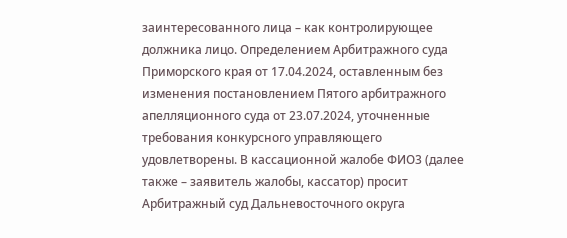заинтересованного лица – как контролирующее должника лицо. Определением Арбитражного суда Приморского края от 17.04.2024, оставленным без изменения постановлением Пятого арбитражного апелляционного суда от 23.07.2024, уточненные требования конкурсного управляющего удовлетворены. В кассационной жалобе ФИО3 (далее также – заявитель жалобы, кассатор) просит Арбитражный суд Дальневосточного округа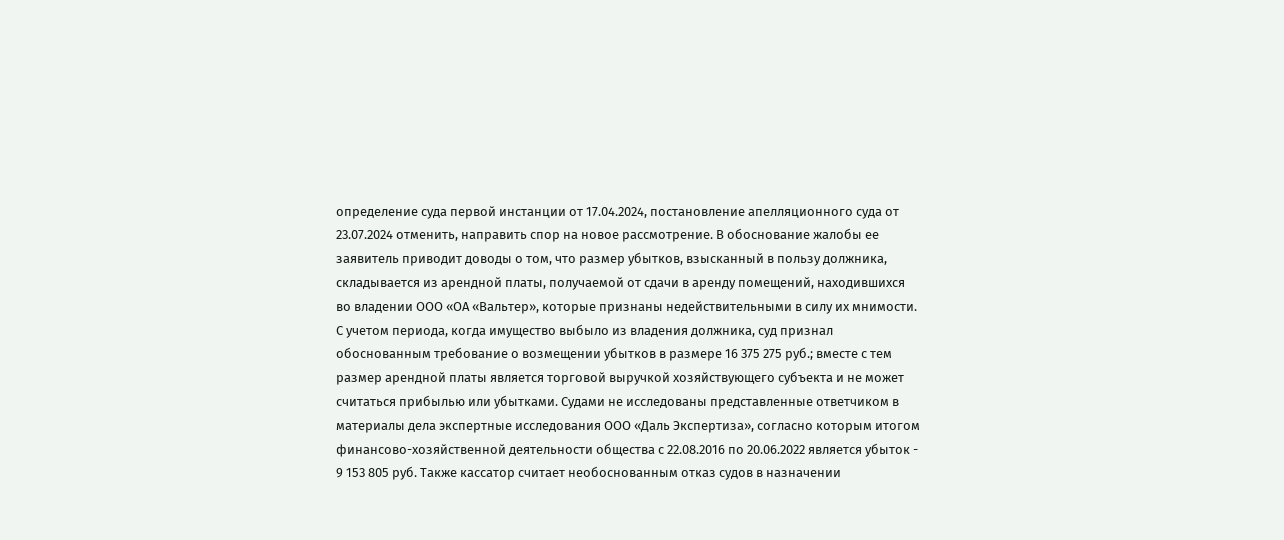определение суда первой инстанции от 17.04.2024, постановление апелляционного суда от 23.07.2024 отменить, направить спор на новое рассмотрение. В обоснование жалобы ее заявитель приводит доводы о том, что размер убытков, взысканный в пользу должника, складывается из арендной платы, получаемой от сдачи в аренду помещений, находившихся во владении ООО «ОА «Вальтер», которые признаны недействительными в силу их мнимости. С учетом периода, когда имущество выбыло из владения должника, суд признал обоснованным требование о возмещении убытков в размере 16 375 275 руб.; вместе с тем размер арендной платы является торговой выручкой хозяйствующего субъекта и не может считаться прибылью или убытками. Судами не исследованы представленные ответчиком в материалы дела экспертные исследования ООО «Даль Экспертиза», согласно которым итогом финансово-хозяйственной деятельности общества с 22.08.2016 по 20.06.2022 является убыток - 9 153 805 руб. Также кассатор считает необоснованным отказ судов в назначении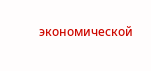экономической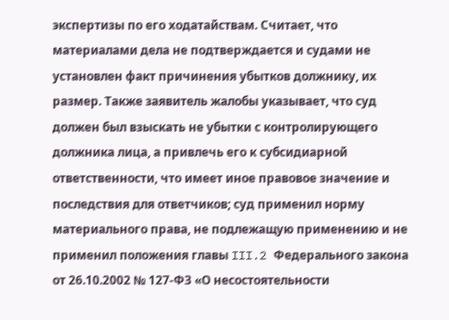экспертизы по его ходатайствам. Считает, что материалами дела не подтверждается и судами не установлен факт причинения убытков должнику, их размер. Также заявитель жалобы указывает, что суд должен был взыскать не убытки с контролирующего должника лица, а привлечь его к субсидиарной ответственности, что имеет иное правовое значение и последствия для ответчиков; суд применил норму материального права, не подлежащую применению и не применил положения главы III.2 Федерального закона от 26.10.2002 № 127-ФЗ «О несостоятельности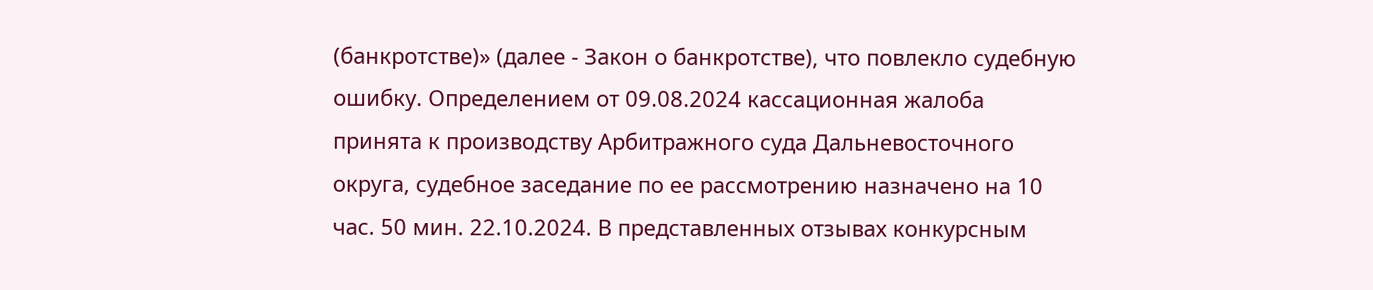(банкротстве)» (далее - Закон о банкротстве), что повлекло судебную ошибку. Определением от 09.08.2024 кассационная жалоба принята к производству Арбитражного суда Дальневосточного округа, судебное заседание по ее рассмотрению назначено на 10 час. 50 мин. 22.10.2024. В представленных отзывах конкурсным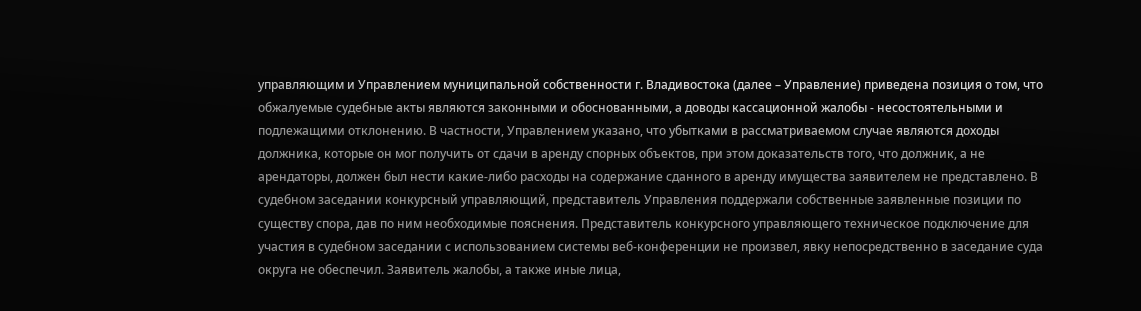управляющим и Управлением муниципальной собственности г. Владивостока (далее – Управление) приведена позиция о том, что обжалуемые судебные акты являются законными и обоснованными, а доводы кассационной жалобы - несостоятельными и подлежащими отклонению. В частности, Управлением указано, что убытками в рассматриваемом случае являются доходы должника, которые он мог получить от сдачи в аренду спорных объектов, при этом доказательств того, что должник, а не арендаторы, должен был нести какие-либо расходы на содержание сданного в аренду имущества заявителем не представлено. В судебном заседании конкурсный управляющий, представитель Управления поддержали собственные заявленные позиции по существу спора, дав по ним необходимые пояснения. Представитель конкурсного управляющего техническое подключение для участия в судебном заседании с использованием системы веб-конференции не произвел, явку непосредственно в заседание суда округа не обеспечил. Заявитель жалобы, а также иные лица,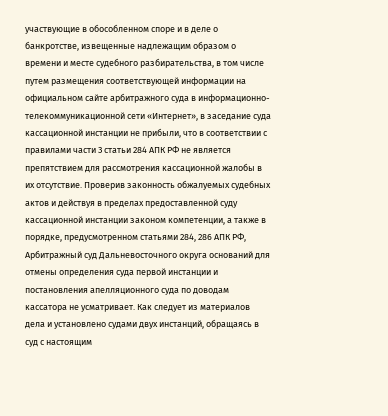участвующие в обособленном споре и в деле о банкротстве, извещенные надлежащим образом о времени и месте судебного разбирательства, в том числе путем размещения соответствующей информации на официальном сайте арбитражного суда в информационно-телекоммуникационной сети «Интернет», в заседание суда кассационной инстанции не прибыли, что в соответствии с правилами части 3 статьи 284 АПК РФ не является препятствием для рассмотрения кассационной жалобы в их отсутствие. Проверив законность обжалуемых судебных актов и действуя в пределах предоставленной суду кассационной инстанции законом компетенции, а также в порядке, предусмотренном статьями 284, 286 АПК РФ, Арбитражный суд Дальневосточного округа оснований для отмены определения суда первой инстанции и постановления апелляционного суда по доводам кассатора не усматривает. Как следует из материалов дела и установлено судами двух инстанций, обращаясь в суд с настоящим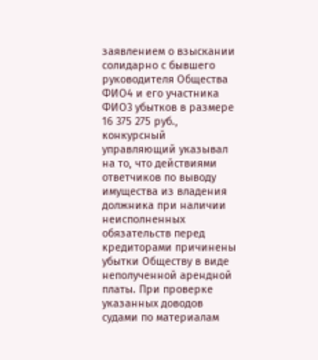заявлением о взыскании солидарно с бывшего руководителя Общества ФИО4 и его участника ФИО3 убытков в размере 16 375 275 руб., конкурсный управляющий указывал на то, что действиями ответчиков по выводу имущества из владения должника при наличии неисполненных обязательств перед кредиторами причинены убытки Обществу в виде неполученной арендной платы. При проверке указанных доводов судами по материалам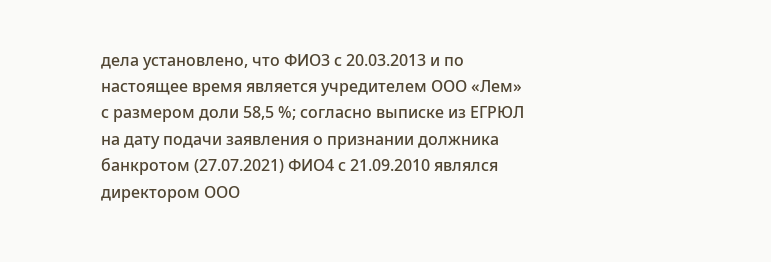дела установлено, что ФИО3 с 20.03.2013 и по настоящее время является учредителем ООО «Лем» с размером доли 58,5 %; согласно выписке из ЕГРЮЛ на дату подачи заявления о признании должника банкротом (27.07.2021) ФИО4 с 21.09.2010 являлся директором ООО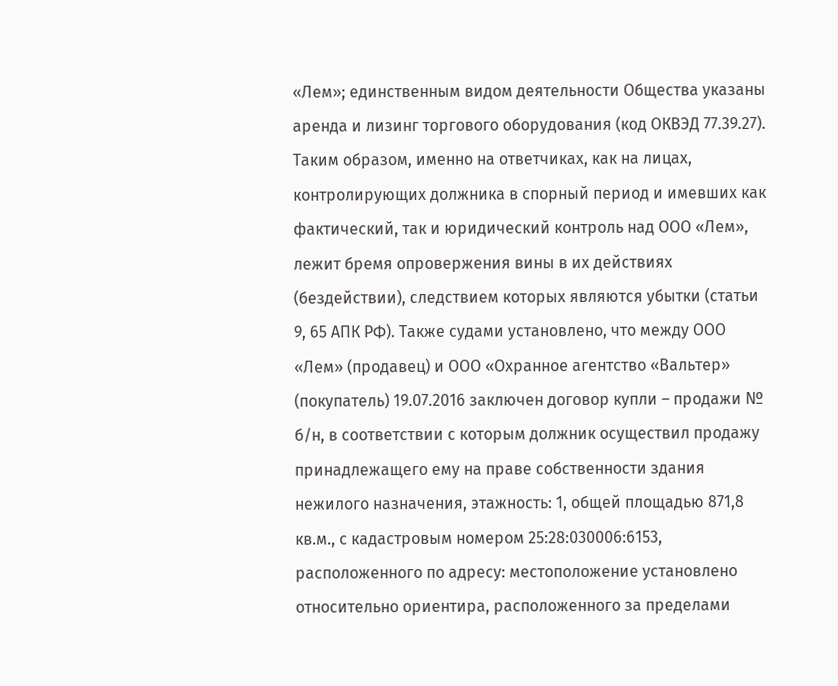«Лем»; единственным видом деятельности Общества указаны аренда и лизинг торгового оборудования (код ОКВЭД 77.39.27). Таким образом, именно на ответчиках, как на лицах, контролирующих должника в спорный период и имевших как фактический, так и юридический контроль над ООО «Лем», лежит бремя опровержения вины в их действиях (бездействии), следствием которых являются убытки (статьи 9, 65 АПК РФ). Также судами установлено, что между ООО «Лем» (продавец) и ООО «Охранное агентство «Вальтер» (покупатель) 19.07.2016 заключен договор купли – продажи № б/н, в соответствии с которым должник осуществил продажу принадлежащего ему на праве собственности здания нежилого назначения, этажность: 1, общей площадью 871,8 кв.м., с кадастровым номером 25:28:030006:6153, расположенного по адресу: местоположение установлено относительно ориентира, расположенного за пределами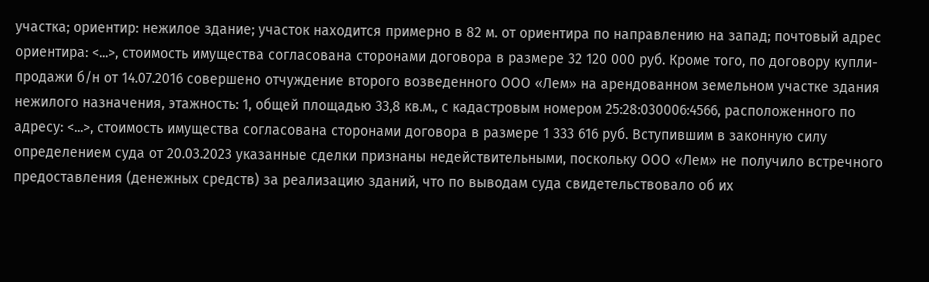участка; ориентир: нежилое здание; участок находится примерно в 82 м. от ориентира по направлению на запад; почтовый адрес ориентира: <...>, стоимость имущества согласована сторонами договора в размере 32 120 000 руб. Кроме того, по договору купли-продажи б/н от 14.07.2016 совершено отчуждение второго возведенного ООО «Лем» на арендованном земельном участке здания нежилого назначения, этажность: 1, общей площадью 33,8 кв.м., с кадастровым номером 25:28:030006:4566, расположенного по адресу: <...>, стоимость имущества согласована сторонами договора в размере 1 333 616 руб. Вступившим в законную силу определением суда от 20.03.2023 указанные сделки признаны недействительными, поскольку ООО «Лем» не получило встречного предоставления (денежных средств) за реализацию зданий, что по выводам суда свидетельствовало об их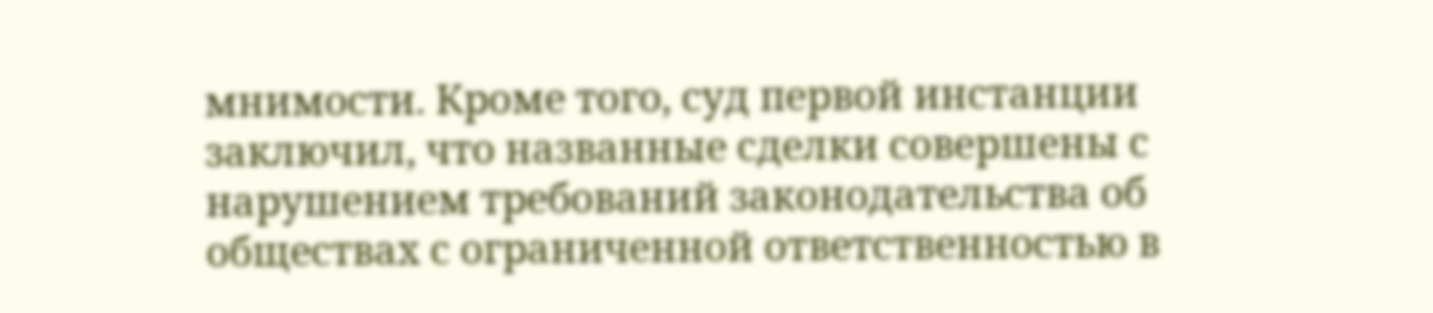мнимости. Кроме того, суд первой инстанции заключил, что названные сделки совершены с нарушением требований законодательства об обществах с ограниченной ответственностью в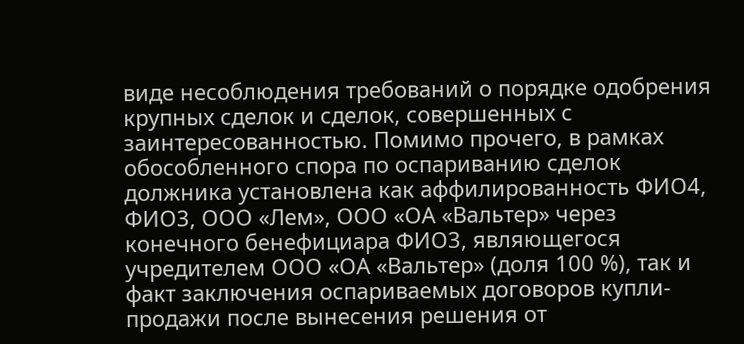виде несоблюдения требований о порядке одобрения крупных сделок и сделок, совершенных с заинтересованностью. Помимо прочего, в рамках обособленного спора по оспариванию сделок должника установлена как аффилированность ФИО4, ФИО3, ООО «Лем», ООО «ОА «Вальтер» через конечного бенефициара ФИО3, являющегося учредителем ООО «ОА «Вальтер» (доля 100 %), так и факт заключения оспариваемых договоров купли-продажи после вынесения решения от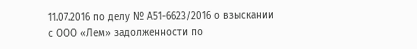11.07.2016 по делу № А51-6623/2016 о взыскании с ООО «Лем» задолженности по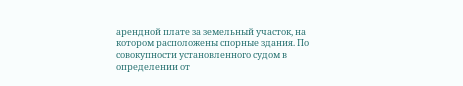арендной плате за земельный участок, на котором расположены спорные здания. По совокупности установленного судом в определении от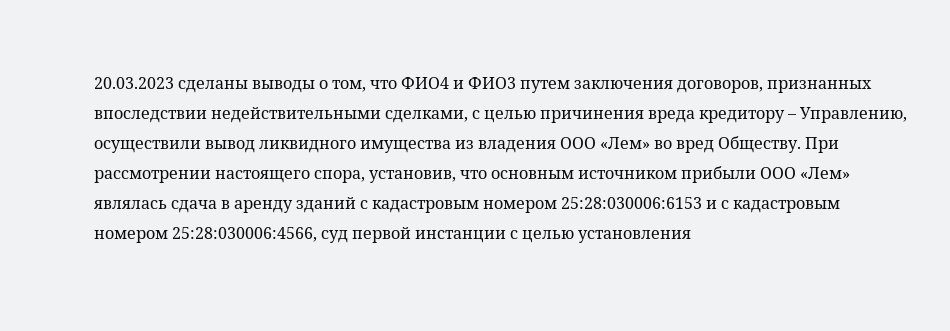20.03.2023 сделаны выводы о том, что ФИО4 и ФИО3 путем заключения договоров, признанных впоследствии недействительными сделками, с целью причинения вреда кредитору – Управлению, осуществили вывод ликвидного имущества из владения ООО «Лем» во вред Обществу. При рассмотрении настоящего спора, установив, что основным источником прибыли ООО «Лем» являлась сдача в аренду зданий с кадастровым номером 25:28:030006:6153 и с кадастровым номером 25:28:030006:4566, суд первой инстанции с целью установления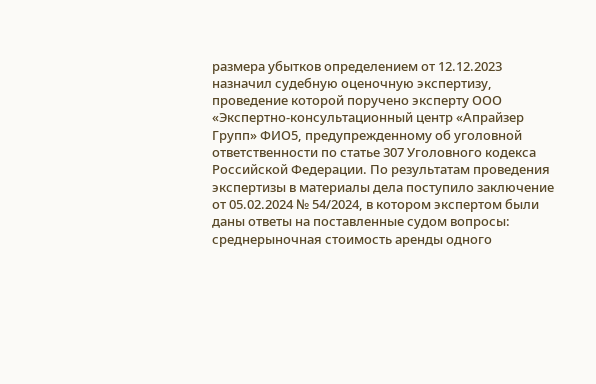размера убытков определением от 12.12.2023 назначил судебную оценочную экспертизу, проведение которой поручено эксперту ООО «Экспертно-консультационный центр «Апрайзер Групп» ФИО5, предупрежденному об уголовной ответственности по статье 307 Уголовного кодекса Российской Федерации. По результатам проведения экспертизы в материалы дела поступило заключение от 05.02.2024 № 54/2024, в котором экспертом были даны ответы на поставленные судом вопросы: среднерыночная стоимость аренды одного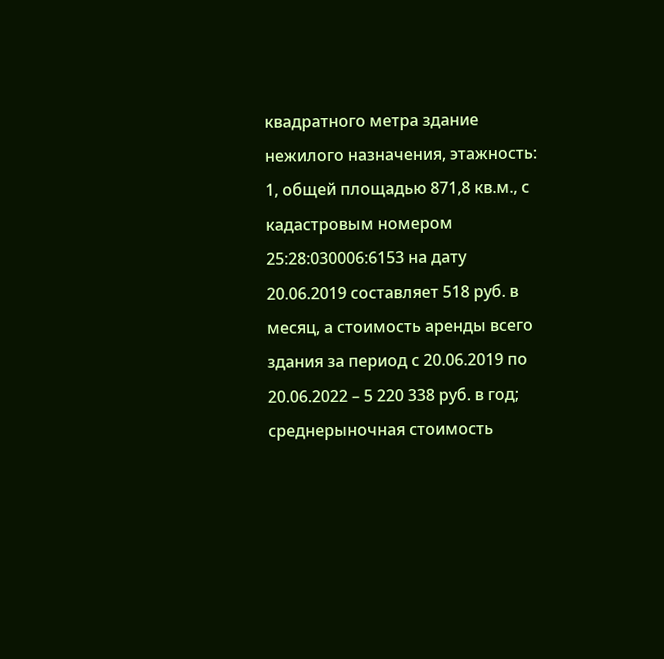квадратного метра здание нежилого назначения, этажность: 1, общей площадью 871,8 кв.м., с кадастровым номером 25:28:030006:6153 на дату 20.06.2019 составляет 518 руб. в месяц, а стоимость аренды всего здания за период с 20.06.2019 по 20.06.2022 – 5 220 338 руб. в год; среднерыночная стоимость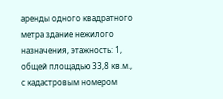аренды одного квадратного метра здание нежилого назначения, этажность: 1, общей площадью 33,8 кв.м., с кадастровым номером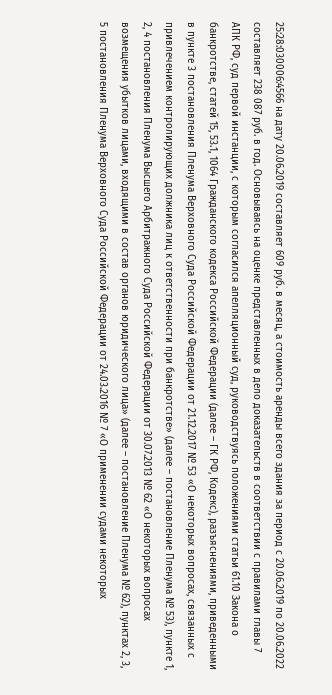25:28:030006:4566 на дату 20.06.2019 составляет 609 руб. в месяц, а стоимость аренды всего здания за период с 20.06.2019 по 20.06.2022 составляет 238 087 руб. в год. Основываясь на оценке представленных в дело доказательств в соответствии с правилами главы 7 АПК РФ, суд первой инстанции, с которым согласился апелляционный суд, руководствуясь положениями статьи 61.10 Закона о банкротстве, статей 15, 53.1, 1064 Гражданского кодекса Российской Федерации (далее – ГК РФ, Кодекс), разъяснениями, приведенными в пункте 3 постановления Пленума Верховного Суда Российской Федерации от 21.12.2017 № 53 «О некоторых вопросах, связанных с привлечением контролирующих должника лиц к ответственности при банкротстве» (далее – постановление Пленума № 53), пункте 1, 2, 4 постановления Пленума Высшего Арбитражного Суда Российской Федерации от 30.07.2013 № 62 «О некоторых вопросах возмещения убытков лицами, входящими в состав органов юридического лица» (далее – постановление Пленума № 62), пунктах 2, 3, 5 постановления Пленума Верховного Суда Российской Федерации от 24.03.2016 № 7 «О применении судами некоторых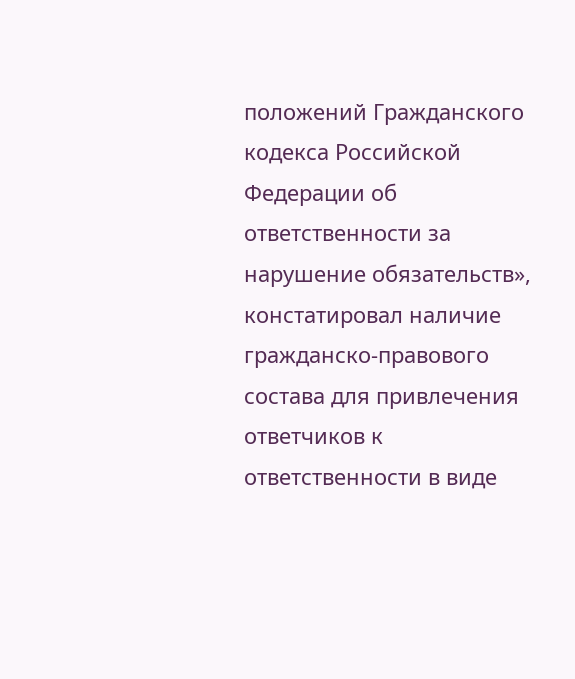положений Гражданского кодекса Российской Федерации об ответственности за нарушение обязательств», констатировал наличие гражданско-правового состава для привлечения ответчиков к ответственности в виде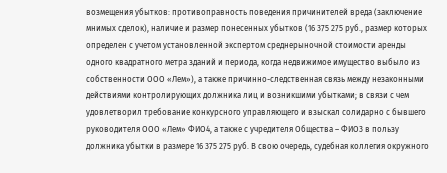возмещения убытков: противоправность поведения причинителей вреда (заключение мнимых сделок), наличие и размер понесенных убытков (16 375 275 руб., размер которых определен с учетом установленной экспертом среднерыночной стоимости аренды одного квадратного метра зданий и периода, когда недвижимое имущество выбыло из собственности ООО «Лем»), а также причинно-следственная связь между незаконными действиями контролирующих должника лиц и возникшими убытками; в связи с чем удовлетворил требование конкурсного управляющего и взыскал солидарно с бывшего руководителя ООО «Лем» ФИО4, а также с учредителя Общества – ФИО3 в пользу должника убытки в размере 16 375 275 руб. В свою очередь, судебная коллегия окружного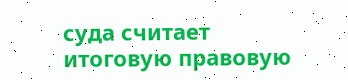суда считает итоговую правовую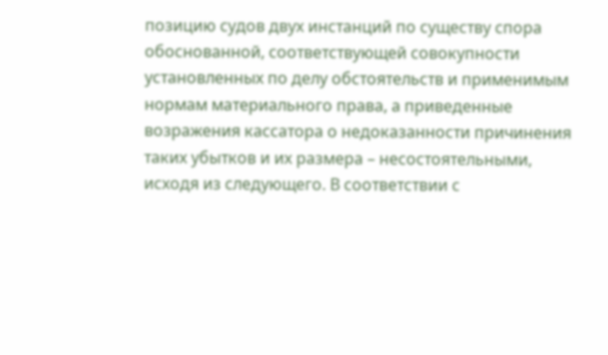позицию судов двух инстанций по существу спора обоснованной, соответствующей совокупности установленных по делу обстоятельств и применимым нормам материального права, а приведенные возражения кассатора о недоказанности причинения таких убытков и их размера – несостоятельными, исходя из следующего. В соответствии с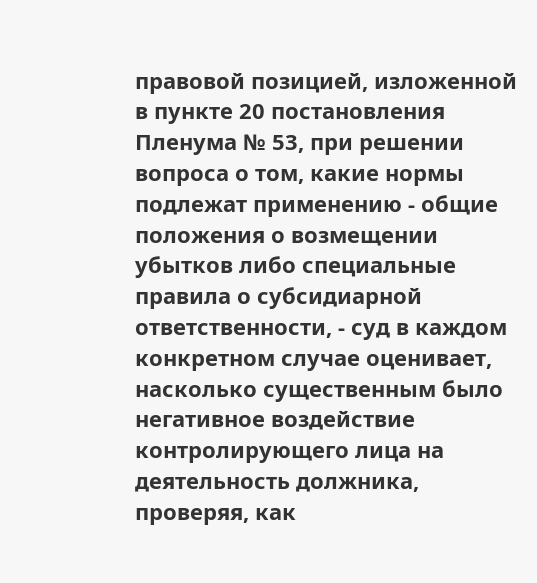правовой позицией, изложенной в пункте 20 постановления Пленума № 53, при решении вопроса о том, какие нормы подлежат применению - общие положения о возмещении убытков либо специальные правила о субсидиарной ответственности, - суд в каждом конкретном случае оценивает, насколько существенным было негативное воздействие контролирующего лица на деятельность должника, проверяя, как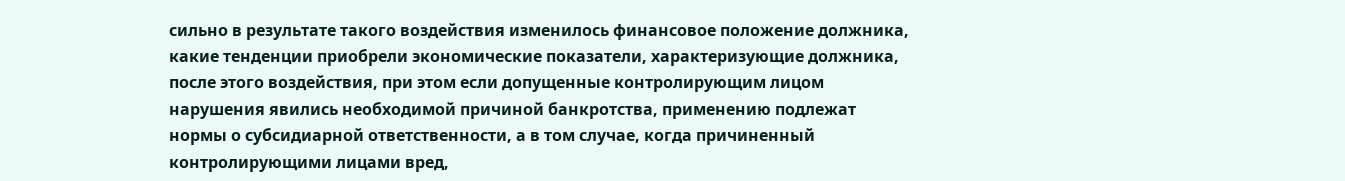сильно в результате такого воздействия изменилось финансовое положение должника, какие тенденции приобрели экономические показатели, характеризующие должника, после этого воздействия, при этом если допущенные контролирующим лицом нарушения явились необходимой причиной банкротства, применению подлежат нормы о субсидиарной ответственности, а в том случае, когда причиненный контролирующими лицами вред,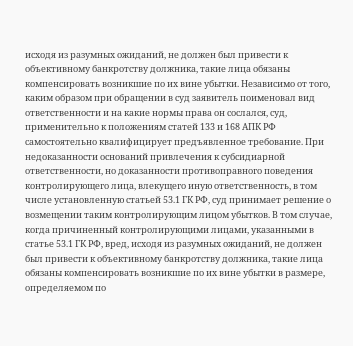исходя из разумных ожиданий, не должен был привести к объективному банкротству должника, такие лица обязаны компенсировать возникшие по их вине убытки. Независимо от того, каким образом при обращении в суд заявитель поименовал вид ответственности и на какие нормы права он сослался, суд, применительно к положениям статей 133 и 168 АПК РФ самостоятельно квалифицирует предъявленное требование. При недоказанности оснований привлечения к субсидиарной ответственности, но доказанности противоправного поведения контролирующего лица, влекущего иную ответственность, в том числе установленную статьей 53.1 ГК РФ, суд принимает решение о возмещении таким контролирующим лицом убытков. В том случае, когда причиненный контролирующими лицами, указанными в статье 53.1 ГК РФ, вред, исходя из разумных ожиданий, не должен был привести к объективному банкротству должника, такие лица обязаны компенсировать возникшие по их вине убытки в размере, определяемом по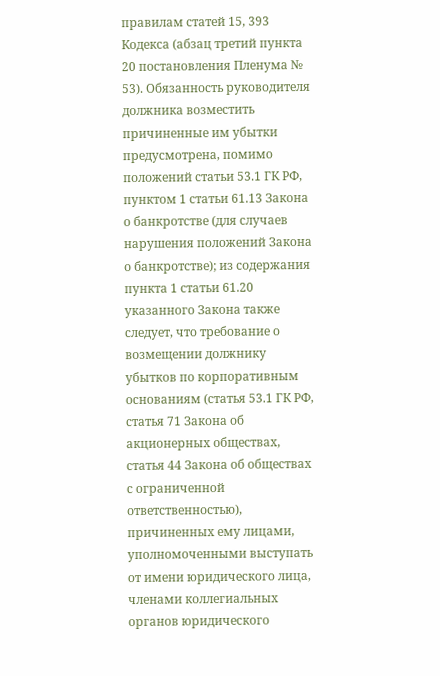правилам статей 15, 393 Кодекса (абзац третий пункта 20 постановления Пленума № 53). Обязанность руководителя должника возместить причиненные им убытки предусмотрена, помимо положений статьи 53.1 ГК РФ, пунктом 1 статьи 61.13 Закона о банкротстве (для случаев нарушения положений Закона о банкротстве); из содержания пункта 1 статьи 61.20 указанного Закона также следует, что требование о возмещении должнику убытков по корпоративным основаниям (статья 53.1 ГК РФ, статья 71 Закона об акционерных обществах, статья 44 Закона об обществах с ограниченной ответственностью), причиненных ему лицами, уполномоченными выступать от имени юридического лица, членами коллегиальных органов юридического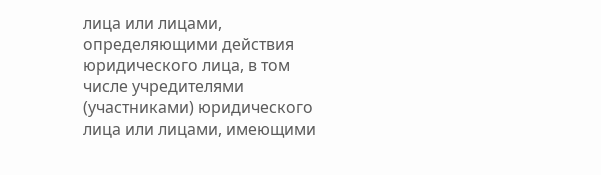лица или лицами, определяющими действия юридического лица, в том числе учредителями (участниками) юридического лица или лицами, имеющими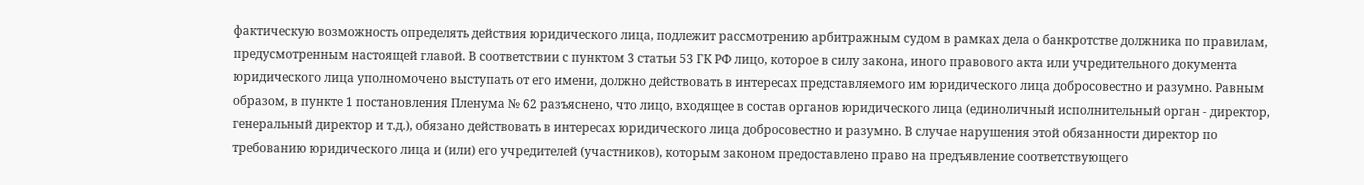фактическую возможность определять действия юридического лица, подлежит рассмотрению арбитражным судом в рамках дела о банкротстве должника по правилам, предусмотренным настоящей главой. В соответствии с пунктом 3 статьи 53 ГК РФ лицо, которое в силу закона, иного правового акта или учредительного документа юридического лица уполномочено выступать от его имени, должно действовать в интересах представляемого им юридического лица добросовестно и разумно. Равным образом, в пункте 1 постановления Пленума № 62 разъяснено, что лицо, входящее в состав органов юридического лица (единоличный исполнительный орган - директор, генеральный директор и т.д.), обязано действовать в интересах юридического лица добросовестно и разумно. В случае нарушения этой обязанности директор по требованию юридического лица и (или) его учредителей (участников), которым законом предоставлено право на предъявление соответствующего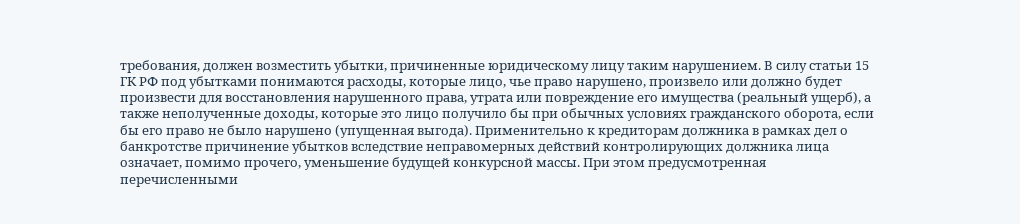требования, должен возместить убытки, причиненные юридическому лицу таким нарушением. В силу статьи 15 ГК РФ под убытками понимаются расходы, которые лицо, чье право нарушено, произвело или должно будет произвести для восстановления нарушенного права, утрата или повреждение его имущества (реальный ущерб), а также неполученные доходы, которые это лицо получило бы при обычных условиях гражданского оборота, если бы его право не было нарушено (упущенная выгода). Применительно к кредиторам должника в рамках дел о банкротстве причинение убытков вследствие неправомерных действий контролирующих должника лица означает, помимо прочего, уменьшение будущей конкурсной массы. При этом предусмотренная перечисленными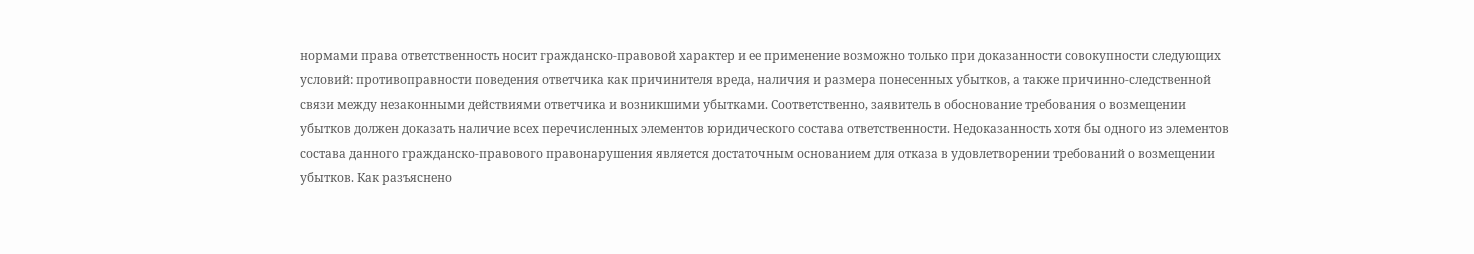нормами права ответственность носит гражданско-правовой характер и ее применение возможно только при доказанности совокупности следующих условий: противоправности поведения ответчика как причинителя вреда, наличия и размера понесенных убытков, а также причинно-следственной связи между незаконными действиями ответчика и возникшими убытками. Соответственно, заявитель в обоснование требования о возмещении убытков должен доказать наличие всех перечисленных элементов юридического состава ответственности. Недоказанность хотя бы одного из элементов состава данного гражданско-правового правонарушения является достаточным основанием для отказа в удовлетворении требований о возмещении убытков. Как разъяснено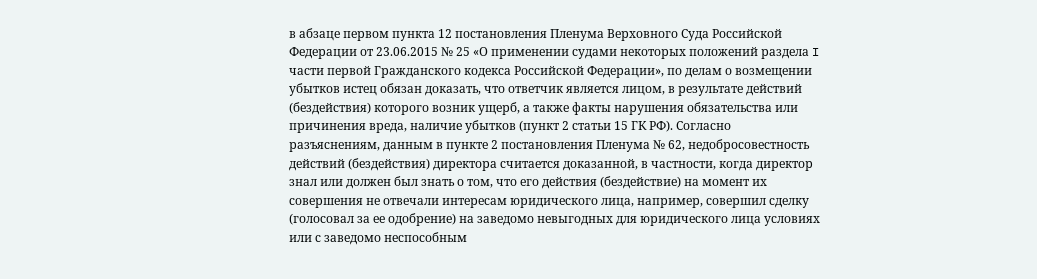в абзаце первом пункта 12 постановления Пленума Верховного Суда Российской Федерации от 23.06.2015 № 25 «О применении судами некоторых положений раздела I части первой Гражданского кодекса Российской Федерации», по делам о возмещении убытков истец обязан доказать, что ответчик является лицом, в результате действий (бездействия) которого возник ущерб, а также факты нарушения обязательства или причинения вреда, наличие убытков (пункт 2 статьи 15 ГК РФ). Согласно разъяснениям, данным в пункте 2 постановления Пленума № 62, недобросовестность действий (бездействия) директора считается доказанной, в частности, когда директор знал или должен был знать о том, что его действия (бездействие) на момент их совершения не отвечали интересам юридического лица, например, совершил сделку (голосовал за ее одобрение) на заведомо невыгодных для юридического лица условиях или с заведомо неспособным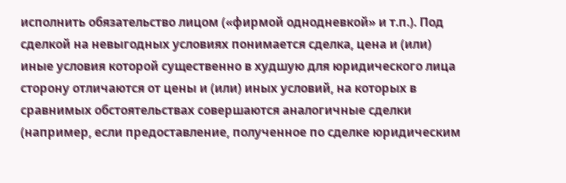исполнить обязательство лицом («фирмой однодневкой» и т.п.). Под сделкой на невыгодных условиях понимается сделка, цена и (или) иные условия которой существенно в худшую для юридического лица сторону отличаются от цены и (или) иных условий, на которых в сравнимых обстоятельствах совершаются аналогичные сделки (например, если предоставление, полученное по сделке юридическим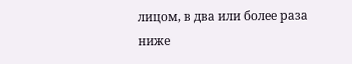лицом, в два или более раза ниже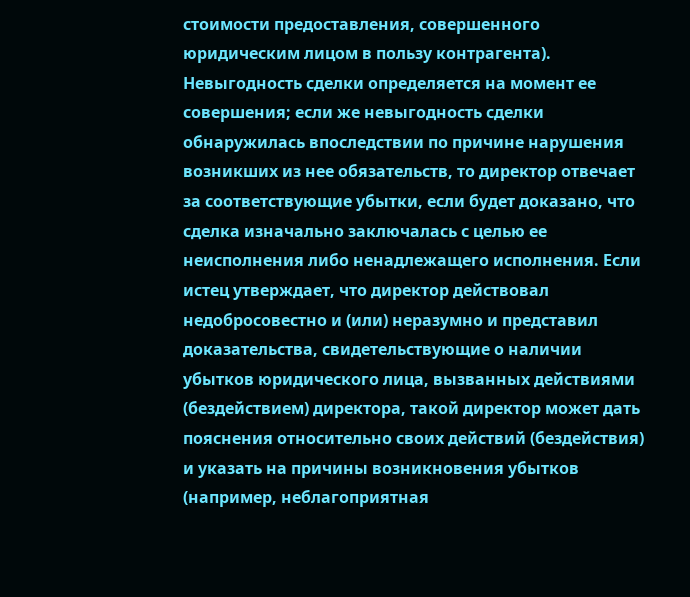стоимости предоставления, совершенного юридическим лицом в пользу контрагента). Невыгодность сделки определяется на момент ее совершения; если же невыгодность сделки обнаружилась впоследствии по причине нарушения возникших из нее обязательств, то директор отвечает за соответствующие убытки, если будет доказано, что сделка изначально заключалась с целью ее неисполнения либо ненадлежащего исполнения. Если истец утверждает, что директор действовал недобросовестно и (или) неразумно и представил доказательства, свидетельствующие о наличии убытков юридического лица, вызванных действиями (бездействием) директора, такой директор может дать пояснения относительно своих действий (бездействия) и указать на причины возникновения убытков (например, неблагоприятная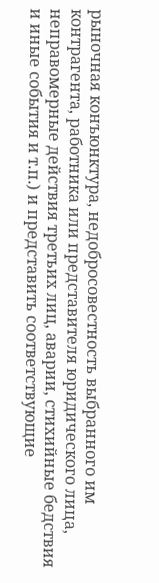рыночная конъюнктура, недобросовестность выбранного им контрагента, работника или представителя юридического лица, неправомерные действия третьих лиц, аварии, стихийные бедствия и иные события и т.п.) и представить соответствующие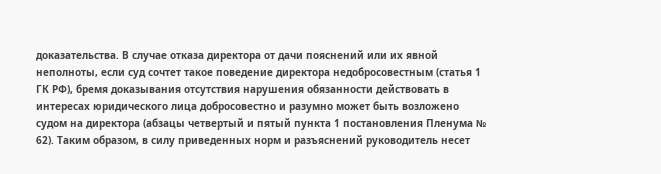доказательства. В случае отказа директора от дачи пояснений или их явной неполноты, если суд сочтет такое поведение директора недобросовестным (статья 1 ГК РФ), бремя доказывания отсутствия нарушения обязанности действовать в интересах юридического лица добросовестно и разумно может быть возложено судом на директора (абзацы четвертый и пятый пункта 1 постановления Пленума № 62). Таким образом, в силу приведенных норм и разъяснений руководитель несет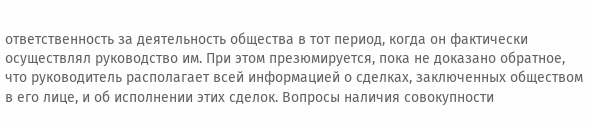ответственность за деятельность общества в тот период, когда он фактически осуществлял руководство им. При этом презюмируется, пока не доказано обратное, что руководитель располагает всей информацией о сделках, заключенных обществом в его лице, и об исполнении этих сделок. Вопросы наличия совокупности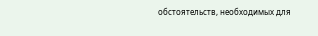обстоятельств, необходимых для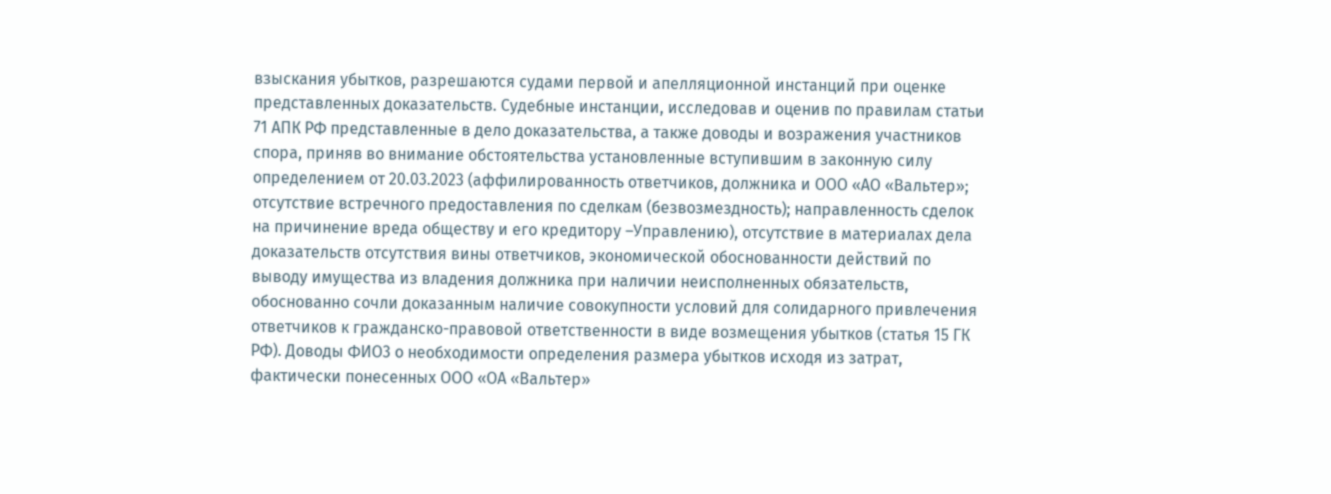взыскания убытков, разрешаются судами первой и апелляционной инстанций при оценке представленных доказательств. Судебные инстанции, исследовав и оценив по правилам статьи 71 АПК РФ представленные в дело доказательства, а также доводы и возражения участников спора, приняв во внимание обстоятельства установленные вступившим в законную силу определением от 20.03.2023 (аффилированность ответчиков, должника и ООО «АО «Вальтер»; отсутствие встречного предоставления по сделкам (безвозмездность); направленность сделок на причинение вреда обществу и его кредитору –Управлению), отсутствие в материалах дела доказательств отсутствия вины ответчиков, экономической обоснованности действий по выводу имущества из владения должника при наличии неисполненных обязательств, обоснованно сочли доказанным наличие совокупности условий для солидарного привлечения ответчиков к гражданско-правовой ответственности в виде возмещения убытков (статья 15 ГК РФ). Доводы ФИО3 о необходимости определения размера убытков исходя из затрат, фактически понесенных ООО «ОА «Вальтер»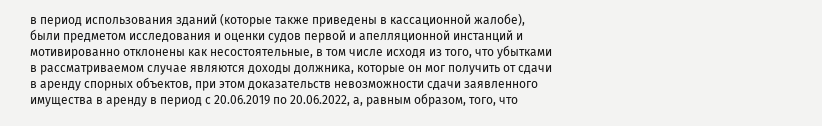в период использования зданий (которые также приведены в кассационной жалобе), были предметом исследования и оценки судов первой и апелляционной инстанций и мотивированно отклонены как несостоятельные, в том числе исходя из того, что убытками в рассматриваемом случае являются доходы должника, которые он мог получить от сдачи в аренду спорных объектов, при этом доказательств невозможности сдачи заявленного имущества в аренду в период с 20.06.2019 по 20.06.2022, а, равным образом, того, что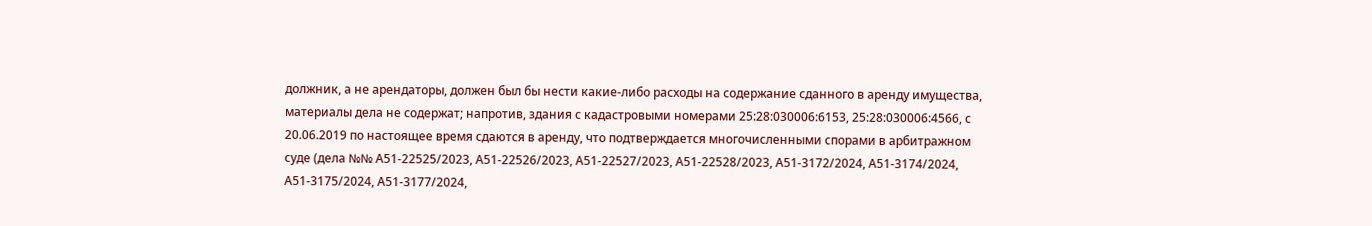должник, а не арендаторы, должен был бы нести какие-либо расходы на содержание сданного в аренду имущества, материалы дела не содержат; напротив, здания с кадастровыми номерами 25:28:030006:6153, 25:28:030006:4566, с 20.06.2019 по настоящее время сдаются в аренду, что подтверждается многочисленными спорами в арбитражном суде (дела №№ А51-22525/2023, А51-22526/2023, А51-22527/2023, А51-22528/2023, А51-3172/2024, А51-3174/2024, А51-3175/2024, А51-3177/2024,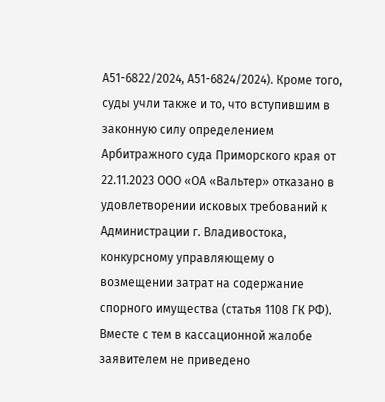А51-6822/2024, А51-6824/2024). Кроме того, суды учли также и то, что вступившим в законную силу определением Арбитражного суда Приморского края от 22.11.2023 ООО «ОА «Вальтер» отказано в удовлетворении исковых требований к Администрации г. Владивостока, конкурсному управляющему о возмещении затрат на содержание спорного имущества (статья 1108 ГК РФ). Вместе с тем в кассационной жалобе заявителем не приведено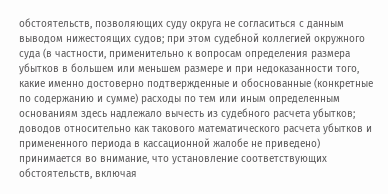обстоятельств, позволяющих суду округа не согласиться с данным выводом нижестоящих судов; при этом судебной коллегией окружного суда (в частности, применительно к вопросам определения размера убытков в большем или меньшем размере и при недоказанности того, какие именно достоверно подтвержденные и обоснованные (конкретные по содержанию и сумме) расходы по тем или иным определенным основаниям здесь надлежало вычесть из судебного расчета убытков; доводов относительно как такового математического расчета убытков и примененного периода в кассационной жалобе не приведено) принимается во внимание, что установление соответствующих обстоятельств, включая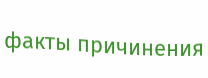факты причинения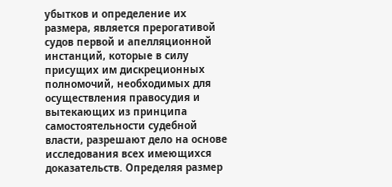убытков и определение их размера, является прерогативой судов первой и апелляционной инстанций, которые в силу присущих им дискреционных полномочий, необходимых для осуществления правосудия и вытекающих из принципа самостоятельности судебной власти, разрешают дело на основе исследования всех имеющихся доказательств. Определяя размер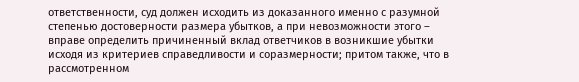ответственности, суд должен исходить из доказанного именно с разумной степенью достоверности размера убытков, а при невозможности этого – вправе определить причиненный вклад ответчиков в возникшие убытки исходя из критериев справедливости и соразмерности; притом также, что в рассмотренном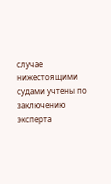случае нижестоящими судами учтены по заключению эксперта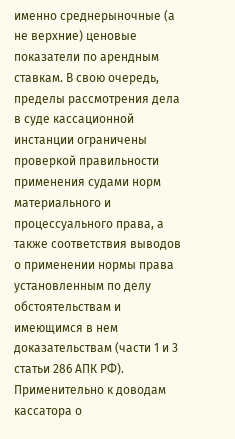именно среднерыночные (а не верхние) ценовые показатели по арендным ставкам. В свою очередь, пределы рассмотрения дела в суде кассационной инстанции ограничены проверкой правильности применения судами норм материального и процессуального права, а также соответствия выводов о применении нормы права установленным по делу обстоятельствам и имеющимся в нем доказательствам (части 1 и 3 статьи 286 АПК РФ). Применительно к доводам кассатора о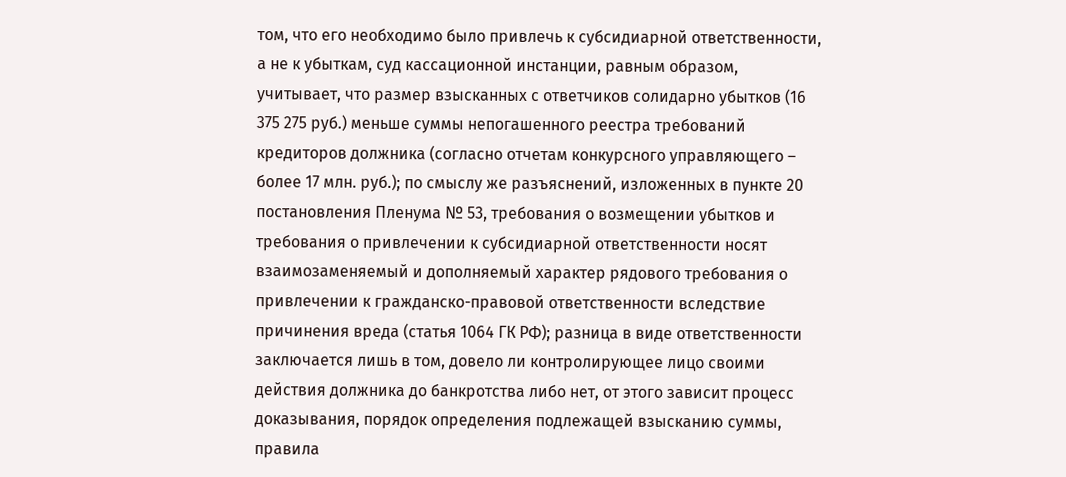том, что его необходимо было привлечь к субсидиарной ответственности, а не к убыткам, суд кассационной инстанции, равным образом, учитывает, что размер взысканных с ответчиков солидарно убытков (16 375 275 руб.) меньше суммы непогашенного реестра требований кредиторов должника (согласно отчетам конкурсного управляющего – более 17 млн. руб.); по смыслу же разъяснений, изложенных в пункте 20 постановления Пленума № 53, требования о возмещении убытков и требования о привлечении к субсидиарной ответственности носят взаимозаменяемый и дополняемый характер рядового требования о привлечении к гражданско-правовой ответственности вследствие причинения вреда (статья 1064 ГК РФ); разница в виде ответственности заключается лишь в том, довело ли контролирующее лицо своими действия должника до банкротства либо нет, от этого зависит процесс доказывания, порядок определения подлежащей взысканию суммы, правила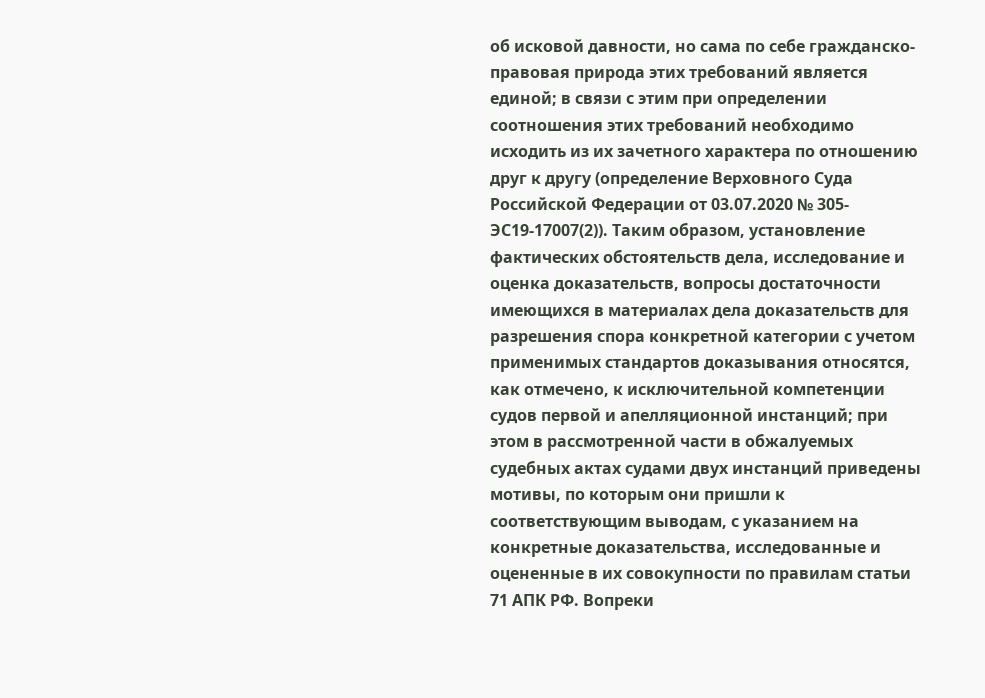об исковой давности, но сама по себе гражданско-правовая природа этих требований является единой; в связи с этим при определении соотношения этих требований необходимо исходить из их зачетного характера по отношению друг к другу (определение Верховного Суда Российской Федерации от 03.07.2020 № 305-ЭС19-17007(2)). Таким образом, установление фактических обстоятельств дела, исследование и оценка доказательств, вопросы достаточности имеющихся в материалах дела доказательств для разрешения спора конкретной категории с учетом применимых стандартов доказывания относятся, как отмечено, к исключительной компетенции судов первой и апелляционной инстанций; при этом в рассмотренной части в обжалуемых судебных актах судами двух инстанций приведены мотивы, по которым они пришли к соответствующим выводам, с указанием на конкретные доказательства, исследованные и оцененные в их совокупности по правилам статьи 71 АПК РФ. Вопреки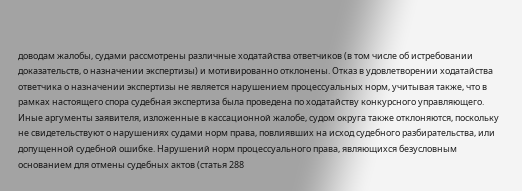доводам жалобы, судами рассмотрены различные ходатайства ответчиков (в том числе об истребовании доказательств, о назначении экспертизы) и мотивированно отклонены. Отказ в удовлетворении ходатайства ответчика о назначении экспертизы не является нарушением процессуальных норм, учитывая также, что в рамках настоящего спора судебная экспертиза была проведена по ходатайству конкурсного управляющего. Иные аргументы заявителя, изложенные в кассационной жалобе, судом округа также отклоняются, поскольку не свидетельствуют о нарушениях судами норм права, повлиявших на исход судебного разбирательства, или допущенной судебной ошибке. Нарушений норм процессуального права, являющихся безусловным основанием для отмены судебных актов (статья 288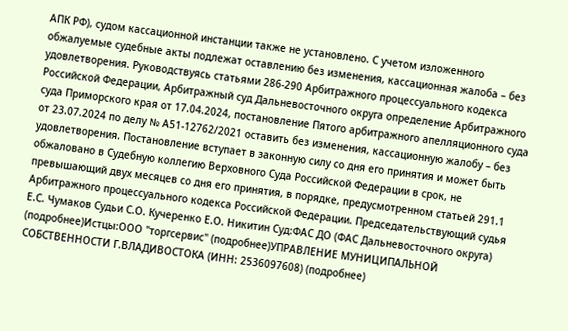АПК РФ), судом кассационной инстанции также не установлено. С учетом изложенного обжалуемые судебные акты подлежат оставлению без изменения, кассационная жалоба – без удовлетворения. Руководствуясь статьями 286-290 Арбитражного процессуального кодекса Российской Федерации, Арбитражный суд Дальневосточного округа определение Арбитражного суда Приморского края от 17.04.2024, постановление Пятого арбитражного апелляционного суда от 23.07.2024 по делу № А51-12762/2021 оставить без изменения, кассационную жалобу – без удовлетворения. Постановление вступает в законную силу со дня его принятия и может быть обжаловано в Судебную коллегию Верховного Суда Российской Федерации в срок, не превышающий двух месяцев со дня его принятия, в порядке, предусмотренном статьей 291.1 Арбитражного процессуального кодекса Российской Федерации. Председательствующий судья Е.С. Чумаков Судьи С.О. Кучеренко Е.О. Никитин Суд:ФАС ДО (ФАС Дальневосточного округа) (подробнее)Истцы:ООО "торгсервис" (подробнее)УПРАВЛЕНИЕ МУНИЦИПАЛЬНОЙ СОБСТВЕННОСТИ Г.ВЛАДИВОСТОКА (ИНН: 2536097608) (подробнее)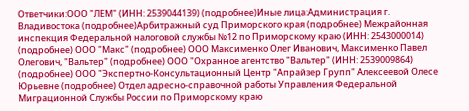Ответчики:ООО "ЛЕМ" (ИНН: 2539044139) (подробнее)Иные лица:Администрация г. Владивостока (подробнее)Арбитражный суд Приморского края (подробнее) Межрайонная инспекция Федеральной налоговой службы №12 по Приморскому краю (ИНН: 2543000014) (подробнее) ООО "Макс" (подробнее) ООО Максименко Олег Иванович, Максименко Павел Олегович, "Вальтер" (подробнее) ООО "Охранное агентство "Вальтер" (ИНН: 2539009864) (подробнее) ООО "Экспертно-Консультационный Центр "Апрайзер Групп" Алексеевой Олесе Юрьевне (подробнее) Отдел адресно-справочной работы Управления Федеральной Миграционной Службы России по Приморскому краю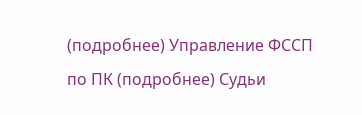(подробнее) Управление ФССП по ПК (подробнее) Судьи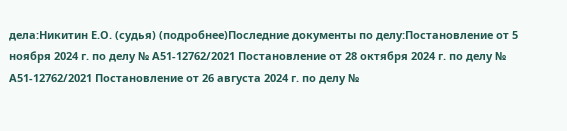дела:Никитин Е.О. (судья) (подробнее)Последние документы по делу:Постановление от 5 ноября 2024 г. по делу № А51-12762/2021 Постановление от 28 октября 2024 г. по делу № А51-12762/2021 Постановление от 26 августа 2024 г. по делу №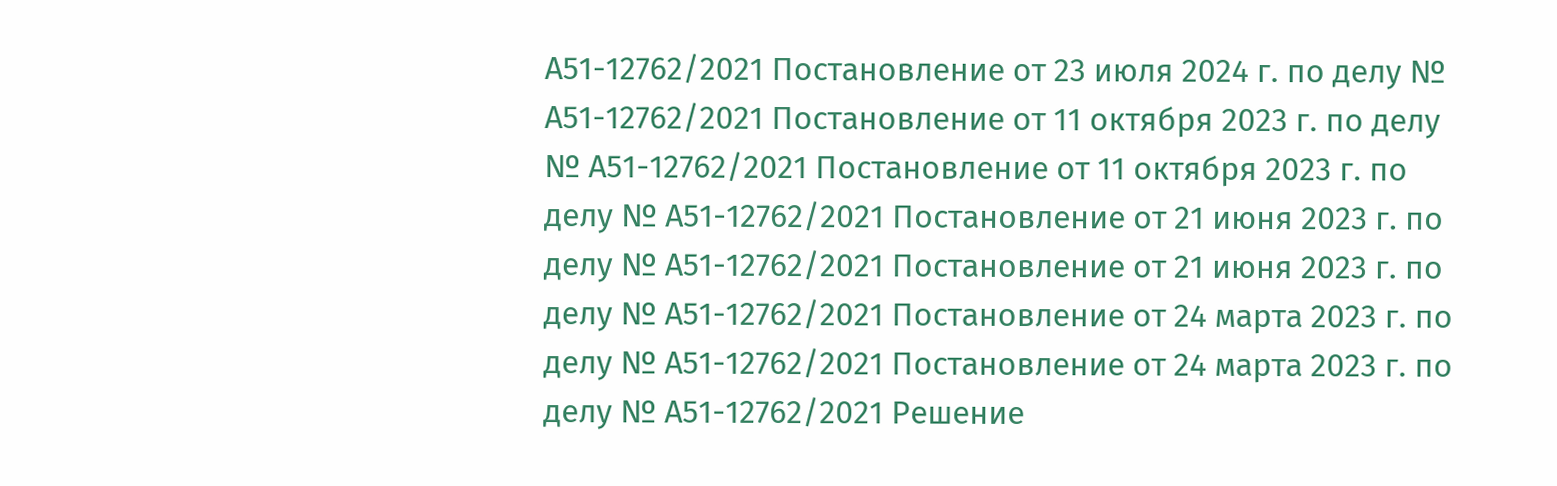А51-12762/2021 Постановление от 23 июля 2024 г. по делу № А51-12762/2021 Постановление от 11 октября 2023 г. по делу № А51-12762/2021 Постановление от 11 октября 2023 г. по делу № А51-12762/2021 Постановление от 21 июня 2023 г. по делу № А51-12762/2021 Постановление от 21 июня 2023 г. по делу № А51-12762/2021 Постановление от 24 марта 2023 г. по делу № А51-12762/2021 Постановление от 24 марта 2023 г. по делу № А51-12762/2021 Решение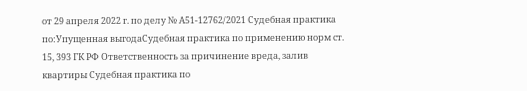от 29 апреля 2022 г. по делу № А51-12762/2021 Судебная практика по:Упущенная выгодаСудебная практика по применению норм ст. 15, 393 ГК РФ Ответственность за причинение вреда, залив квартиры Судебная практика по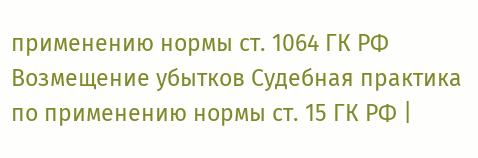применению нормы ст. 1064 ГК РФ Возмещение убытков Судебная практика по применению нормы ст. 15 ГК РФ |